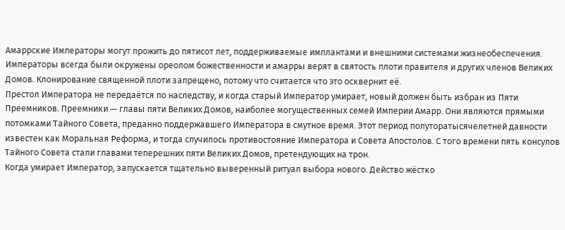Амаррские Императоры могут прожить до пятисот лет, поддерживаемые имплантами и внешними системами жизнеобеспечения. Императоры всегда были окружены ореолом божественности и амарры верят в святость плоти правителя и других членов Великих Домов. Клонирование священной плоти запрещено, потому что считается что это осквернит её.
Престол Императора не передаётся по наследству, и когда старый Император умирает, новый должен быть избран из Пяти Преемников. Преемники — главы пяти Великих Домов, наиболее могущественных семей Империи Амарр. Они являются прямыми потомками Тайного Совета, преданно поддержавшего Императора в смутное время. Этот период полуторатысячелетней давности известен как Моральная Реформа, и тогда случилось противостояние Императора и Совета Апостолов. С того времени пять консулов Тайного Совета стали главами теперешних пяти Великих Домов, претендующих на трон.
Когда умирает Император, запускается тщательно выверенный ритуал выбора нового. Действо жёстко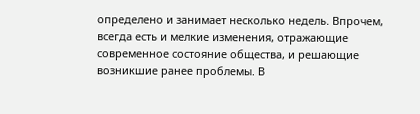определено и занимает несколько недель. Впрочем, всегда есть и мелкие изменения, отражающие современное состояние общества, и решающие возникшие ранее проблемы. В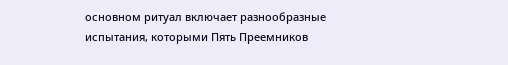основном ритуал включает разнообразные испытания, которыми Пять Преемников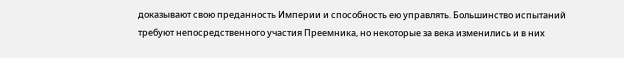доказывают свою преданность Империи и способность ею управлять. Большинство испытаний требуют непосредственного участия Преемника, но некоторые за века изменились и в них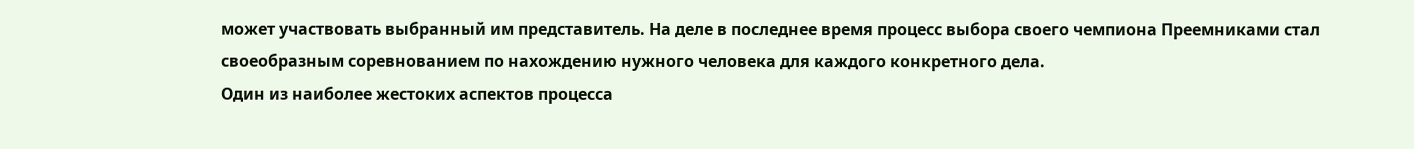может участвовать выбранный им представитель. На деле в последнее время процесс выбора своего чемпиона Преемниками стал своеобразным соревнованием по нахождению нужного человека для каждого конкретного дела.
Один из наиболее жестоких аспектов процесса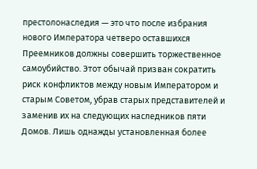престолонаследия — это что после избрания нового Императора четверо оставшихся Преемников должны совершить торжественное самоубийство. Этот обычай призван сократить риск конфликтов между новым Императором и старым Советом, убрав старых представителей и заменив их на следующих наследников пяти Домов. Лишь однажды установленная более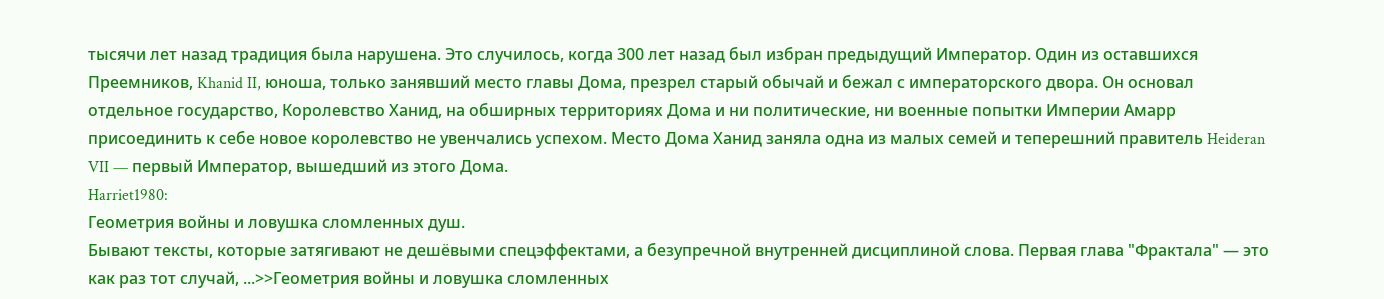тысячи лет назад традиция была нарушена. Это случилось, когда 300 лет назад был избран предыдущий Император. Один из оставшихся Преемников, Khanid II, юноша, только занявший место главы Дома, презрел старый обычай и бежал с императорского двора. Он основал отдельное государство, Королевство Ханид, на обширных территориях Дома и ни политические, ни военные попытки Империи Амарр присоединить к себе новое королевство не увенчались успехом. Место Дома Ханид заняла одна из малых семей и теперешний правитель Heideran VII — первый Император, вышедший из этого Дома.
Harriet1980:
Геометрия войны и ловушка сломленных душ.
Бывают тексты, которые затягивают не дешёвыми спецэффектами, а безупречной внутренней дисциплиной слова. Первая глава "Фрактала" — это как раз тот случай, ...>>Геометрия войны и ловушка сломленных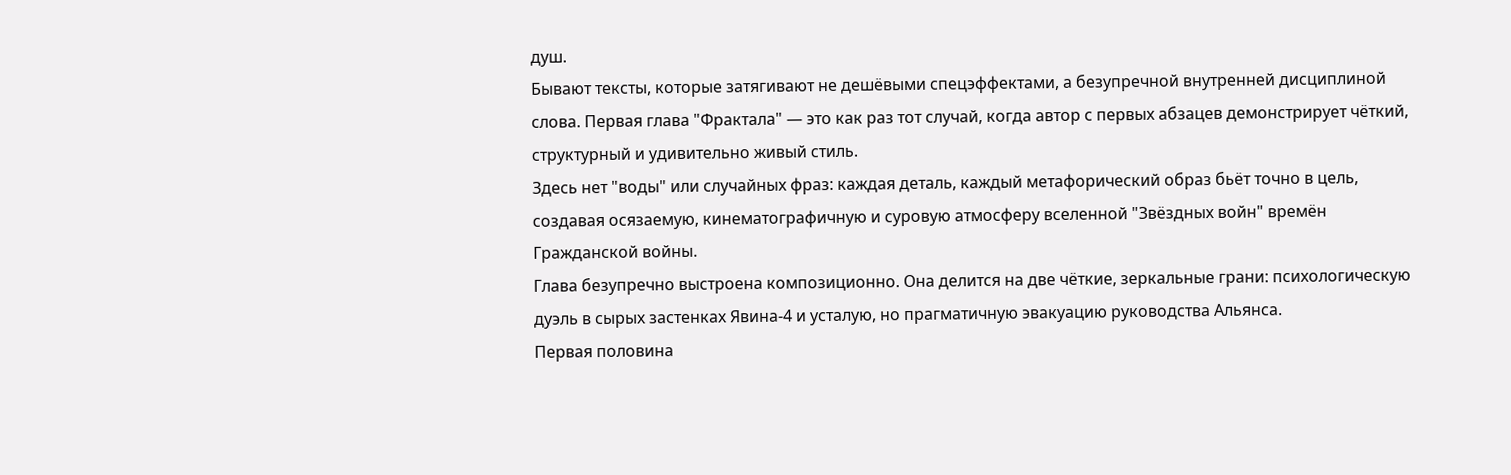душ.
Бывают тексты, которые затягивают не дешёвыми спецэффектами, а безупречной внутренней дисциплиной слова. Первая глава "Фрактала" — это как раз тот случай, когда автор с первых абзацев демонстрирует чёткий, структурный и удивительно живый стиль.
Здесь нет "воды" или случайных фраз: каждая деталь, каждый метафорический образ бьёт точно в цель, создавая осязаемую, кинематографичную и суровую атмосферу вселенной "Звёздных войн" времён Гражданской войны.
Глава безупречно выстроена композиционно. Она делится на две чёткие, зеркальные грани: психологическую дуэль в сырых застенках Явина-4 и усталую, но прагматичную эвакуацию руководства Альянса.
Первая половина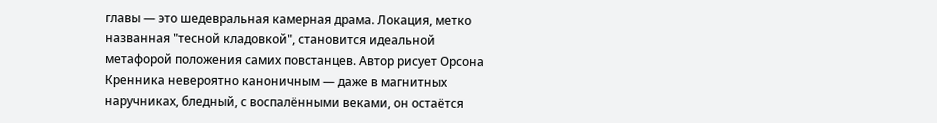главы — это шедевральная камерная драма. Локация, метко названная "тесной кладовкой", становится идеальной метафорой положения самих повстанцев. Автор рисует Орсона Кренника невероятно каноничным — даже в магнитных наручниках, бледный, с воспалёнными веками, он остаётся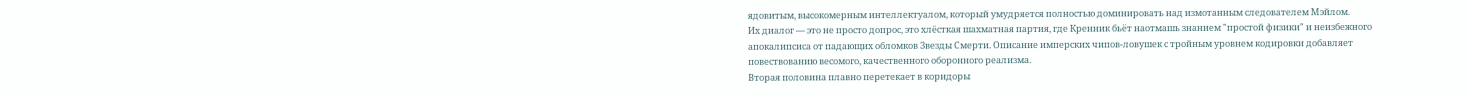ядовитым, высокомерным интеллектуалом, который умудряется полностью доминировать над измотанным следователем Мэйлом.
Их диалог — это не просто допрос, это хлёсткая шахматная партия, где Кренник бьёт наотмашь знанием "простой физики" и неизбежного апокалипсиса от падающих обломков Звезды Смерти. Описание имперских чипов-ловушек с тройным уровнем кодировки добавляет повествованию весомого, качественного оборонного реализма.
Вторая половина плавно перетекает в коридоры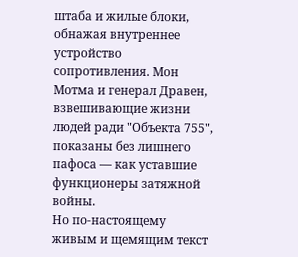штаба и жилые блоки, обнажая внутреннее устройство сопротивления. Мон Мотма и генерал Дравен, взвешивающие жизни людей ради "Объекта 755", показаны без лишнего пафоса — как уставшие функционеры затяжной войны.
Но по-настоящему живым и щемящим текст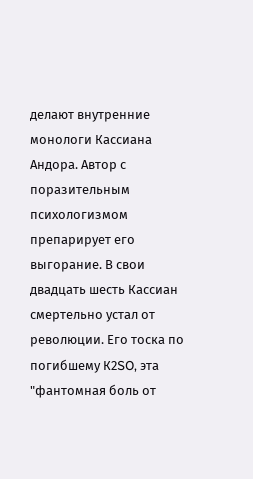делают внутренние монологи Кассиана Андора. Автор с поразительным психологизмом препарирует его выгорание. В свои двадцать шесть Кассиан смертельно устал от революции. Его тоска по погибшему К2SO, эта "фантомная боль от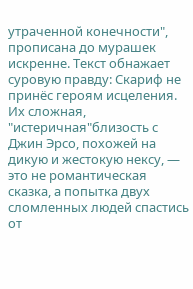утраченной конечности", прописана до мурашек искренне. Текст обнажает суровую правду: Скариф не принёс героям исцеления. Их сложная, "истеричная"близость с Джин Эрсо, похожей на дикую и жестокую нексу, — это не романтическая сказка, а попытка двух сломленных людей спастись от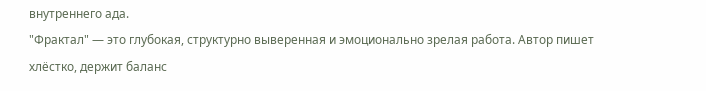внутреннего ада.
"Фрактал" — это глубокая, структурно выверенная и эмоционально зрелая работа. Автор пишет хлёстко, держит баланс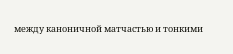между каноничной матчастью и тонкими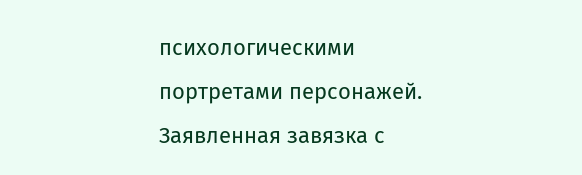психологическими портретами персонажей. Заявленная завязка с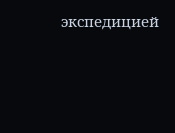экспедицией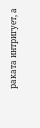раката интригует, а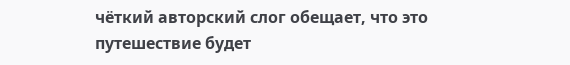чёткий авторский слог обещает, что это путешествие будет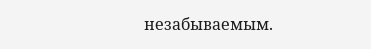незабываемым.